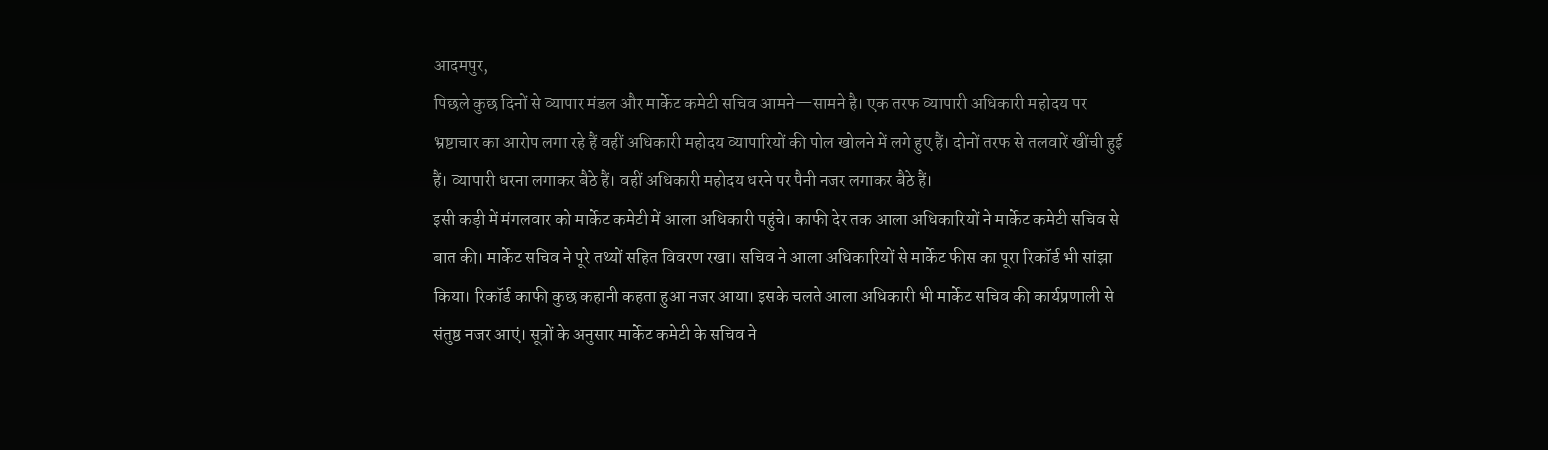आदमपुर,
पिछले कुछ दिनों से व्यापार मंडल और मार्केट कमेटी सचिव आमने—सामने है। एक तरफ व्यापारी अधिकारी महोदय पर भ्रष्टाचार का आरोप लगा रहे हैं वहीं अधिकारी महोदय व्यापारियों की पोल खोलने में लगे हुए हैं। दोनों तरफ से तलवारें खींची हुई हैं। व्यापारी धरना लगाकर बैठे हैं। वहीं अधिकारी महोदय धरने पर पैनी नजर लगाकर बैठे हैं।
इसी कड़ी में मंगलवार को मार्केट कमेटी में आला अधिकारी पहुंचे। काफी देर तक आला अधिकारियों ने मार्केट कमेटी सचिव से बात की। मार्केट सचिव ने पूरे तथ्यों सहित विवरण रखा। सचिव ने आला अधिकारियों से मार्केट फीस का पूरा रिकॉर्ड भी सांझा किया। रिकॉर्ड काफी कुछ कहानी कहता हुआ नजर आया। इसके चलते आला अधिकारी भी मार्केट सचिव की कार्यप्रणाली से संतुष्ठ नजर आएं। सूत्रों के अनुसार मार्केट कमेटी के सचिव ने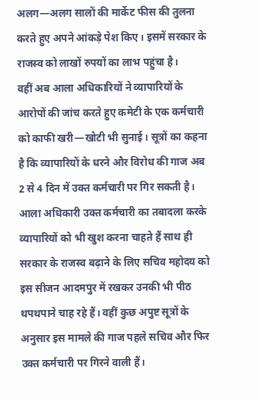अलग—अलग सालों की मार्केट फीस की तुलना करते हुए अपने आंकड़े पेश किए। इसमें सरकार के राजस्व को लाखों रुपयों का लाभ पहुंचा है।
वहीं अब आला अधिकारियों ने व्यापारियों के आरोपों की जांच करते हुए कमेटी के एक कर्मचारी को काफी खरी—खोटी भी सुनाई। सूत्रों का कहना है कि व्यापारियों के धरने और विरोध की गाज अब 2 से 4 दिन में उक्त कर्मचारी पर गिर सकती है। आला अधिकारी उक्त कर्मचारी का तबादला करके व्यापारियों को भी खुश करना चाहते हैं साथ ही सरकार के राजस्व बढ़ाने के लिए सचिव महोदय को इस सीजन आदमपुर में रखकर उनकी भी पीठ थपथपाने चाह रहे हैं। वहीं कुछ अपुष्ट सूत्रों के अनुसार इस मामले की गाज पहले सचिव और फिर उक्त कर्मचारी पर गिरने वाली हैं।